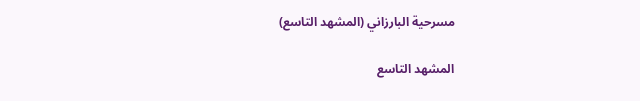مسرحية البارزاني (المشهد التاسع)

المشهد التاسع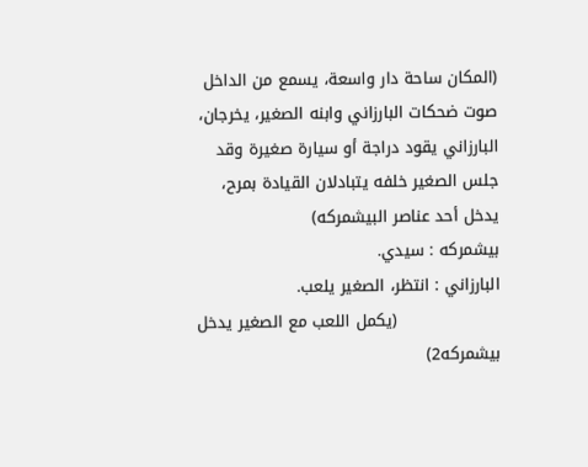(المكان ساحة دار واسعة، يسمع من الداخل صوت ضحكات البارزاني وابنه الصغير، يخرجان، البارزاني يقود دراجة أو سيارة صغيرة وقد جلس الصغير خلفه يتبادلان القيادة بمرح، يدخل أحد عناصر البيشمركه)
بيشمركه : سيدي.
البارزاني : انتظر، الصغير يلعب.
                   (يكمل اللعب مع الصغير يدخل بيشمركه2)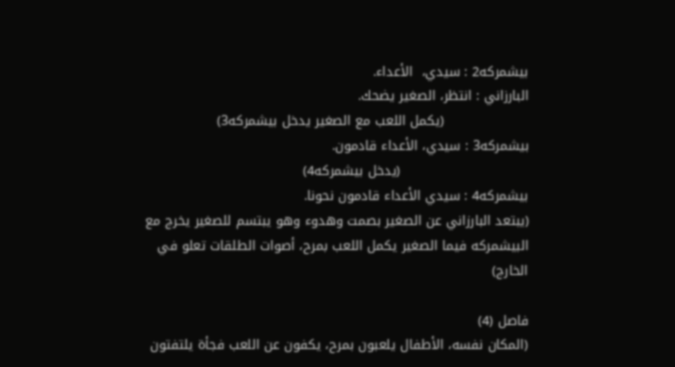بيشمركه2 : سيدي،  الأعداء.
البارزاني : انتظر، الصغير يضحك.
                   (يكمل اللعب مع الصغير يدخل بيشمركه3)
بيشمركه3 : سيدي، الأعداء قادمون.
                             (يدخل بيشمركه4)
بيشمركه4 : سيدي الأعداء قادمون نحونا.
(يبتعد البارزاني عن الصغير بصمت وهدوء وهو يبتسم للصغير يخرج مع البيشمركه فيما الصغير يكمل اللعب بمرح، أصوات الطلقات تعلو في الخارج)

فاصل (4)
(المكان نفسه، الأطفال يلعبون بمرح، يكفون عن اللعب فجأة يلتفتون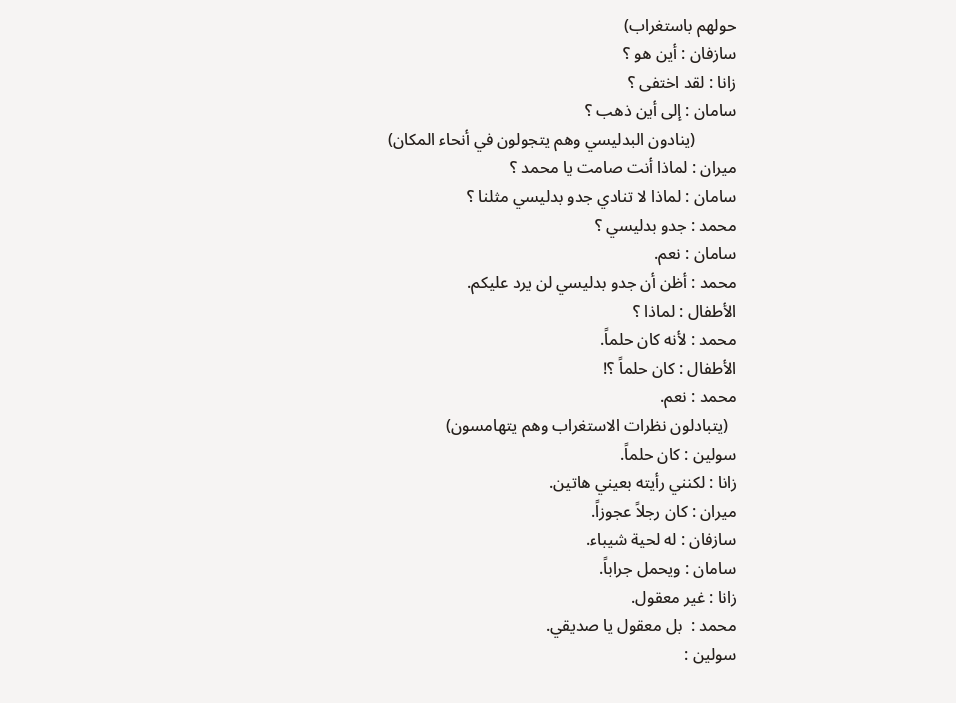حولهم باستغراب)
سازفان : أين هو ؟
زانا : لقد اختفى ؟
سامان : إلى أين ذهب ؟
          (ينادون البدليسي وهم يتجولون في أنحاء المكان)
ميران : لماذا أنت صامت يا محمد ؟
سامان : لماذا لا تنادي جدو بدليسي مثلنا ؟
محمد : جدو بدليسي ؟
سامان : نعم.
محمد : أظن أن جدو بدليسي لن يرد عليكم.
الأطفال : لماذا ؟
محمد : لأنه كان حلماً.
الأطفال : كان حلماً ؟!
محمد : نعم.
  (يتبادلون نظرات الاستغراب وهم يتهامسون)
سولين : كان حلماً.
زانا : لكنني رأيته بعيني هاتين.
ميران : كان رجلاً عجوزاً.
سازفان : له لحية شيباء.
سامان : ويحمل جراباً.
زانا : غير معقول.
محمد :  بل معقول يا صديقي.
سولين :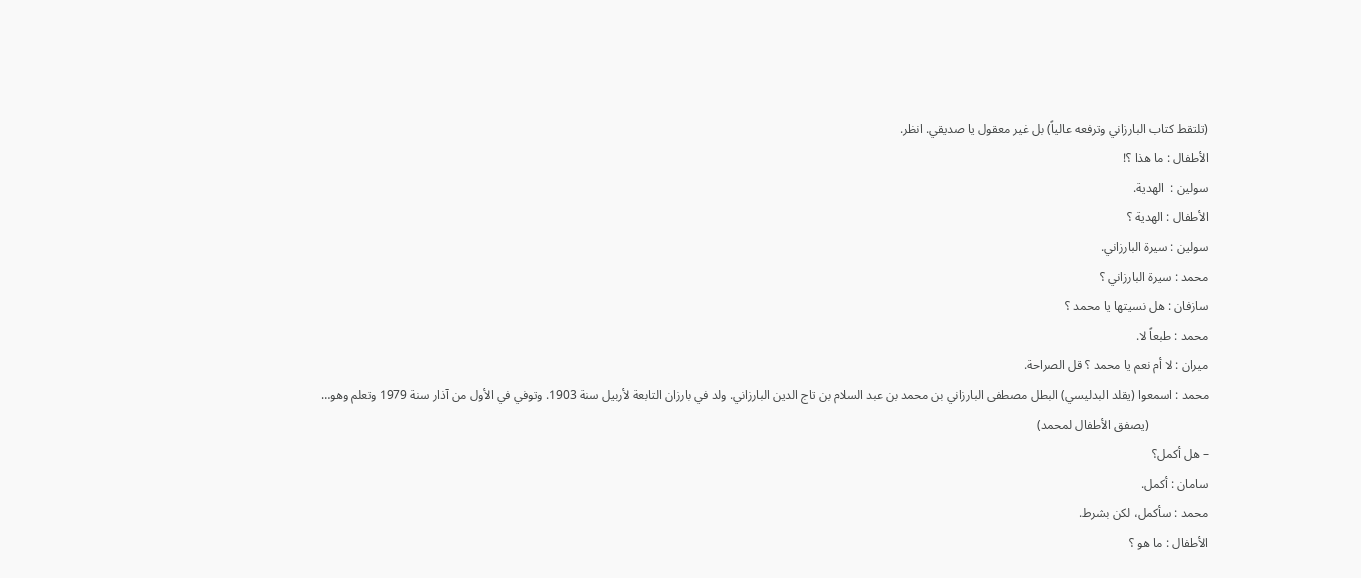(تلتقط كتاب البارزاني وترفعه عالياً) بل غير معقول يا صديقي. انظر.
الأطفال : ما هذا ؟!
سولين :  الهدية.
الأطفال : الهدية ؟
سولين : سيرة البارزاني.
محمد : سيرة البارزاني ؟
سازفان : هل نسيتها يا محمد ؟
محمد : طبعاً لا.
ميران : لا أم نعم يا محمد ؟ قل الصراحة.
محمد : اسمعوا (يقلد البدليسي) البطل مصطفى البارزاني بن محمد بن عبد السلام بن تاج الدين البارزاني. ولد في بارزان التابعة لأربيل سنة 1903. وتوفي في الأول من آذار سنة 1979 وتعلم وهو…
                   (يصفق الأطفال لمحمد)
– هل أكمل؟
سامان : أكمل.
محمد : سأكمل، لكن بشرط.
الأطفال : ما هو ؟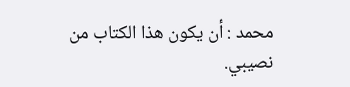محمد : أن يكون هذا الكتاب من نصيبي.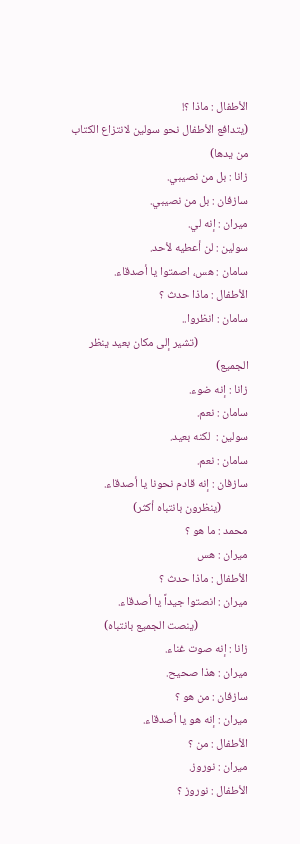الأطفال : ماذا ؟!
(يتدافع الأطفال نحو سولين لانتزاع الكتاب من يدها)
زانا : بل من نصيبي.
سازفان : بل من نصيبي.
ميران : إنه لي.
سولين : لن أعطيه لأحد.
سامان : هس، اصمتوا يا أصدقاء.
الأطفال : ماذا حدث ؟
سامان : انظروا..
                   (تشير إلى مكان بعيد ينظر الجميع)
زانا : إنه ضوء.
سامان : نعم.
سولين :  لكنه بعيد.
سامان : نعم.
سازفان : إنه قادم نحونا يا أصدقاء.
          (ينظرون بانتباه أكثر)
محمد : ما هو ؟
ميران : هس
الأطفال : ماذا حدث ؟
ميران : انصتوا جيداً يا أصدقاء.
                   (ينصت الجميع بانتباه)
زانا : إنه صوت غناء.
ميران : هذا صحيح.
سازفان : من هو ؟
ميران : إنه هو يا أصدقاء.
الأطفال : من ؟
ميران : نوروز.
الأطفال : نوروز ؟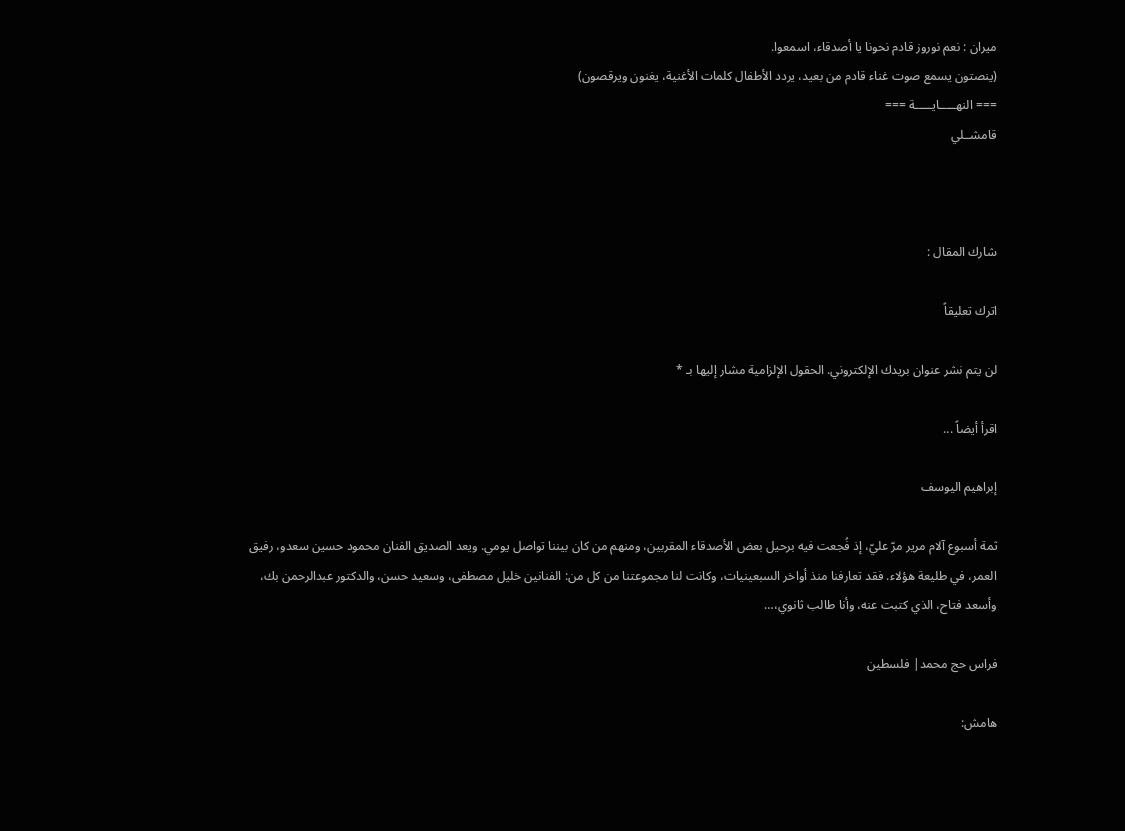ميران : نعم نوروز قادم نحونا يا أصدقاء، اسمعوا.
(ينصتون يسمع صوت غناء قادم من بعيد، يردد الأطفال كلمات الأغنية، يغنون ويرقصون)
=== النهـــــايـــــة ===
قامشــلي



شارك المقال :

اترك تعليقاً

لن يتم نشر عنوان بريدك الإلكتروني. الحقول الإلزامية مشار إليها بـ *

اقرأ أيضاً ...

إبراهيم اليوسف

ثمة أسبوع آلام مرير مرّ عليّ، إذ فُجعت فيه برحيل بعض الأصدقاء المقربين، ومنهم من كان بيننا تواصل يومي. ويعد الصديق الفنان محمود حسين سعدو، رفيق العمر، في طليعة هؤلاء. فقد تعارفنا منذ أواخر السبعينيات، وكانت لنا مجموعتنا من كل من: الفنانين خليل مصطفى، وسعيد حسن، والدكتور عبدالرحمن بك، وأسعد فتاح، الذي كتبت عنه، وأنا طالب ثانوي،…

فراس حج محمد| فلسطين

هامش: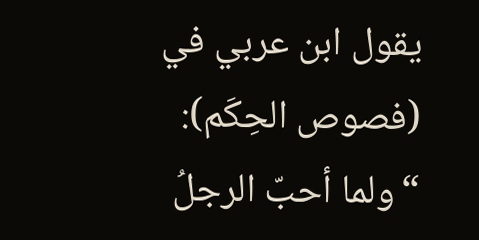يقول ابن عربي في (فصوص الحِكَم): “ولما أحبّ الرجلُ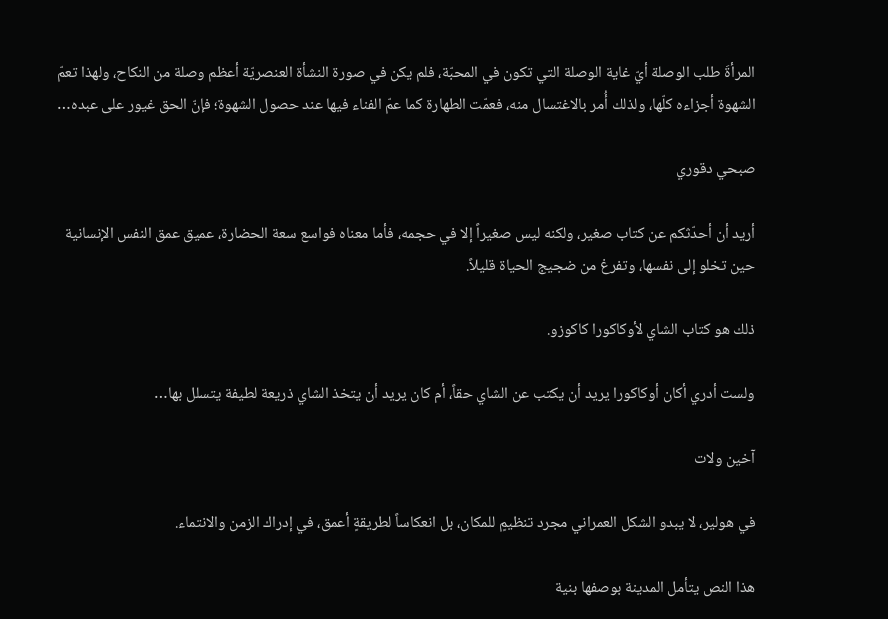المرأةَ طلب الوصلة أيّ غاية الوصلة التي تكون في المحبّة، فلم يكن في صورة النشأة العنصريّة أعظم وصلة من النكاح، ولهذا تعمّ الشهوة أجزاءه كلّها، ولذلك أُمر بالاغتسال منه، فعمّت الطهارة كما عمّ الفناء فيها عند حصول الشهوة؛ فإنّ الحق غيور على عبده…

صبحي دقوري

أريد أن أحدّثكم عن كتاب صغير، ولكنه ليس صغيراً إلا في حجمه، فأما معناه فواسع سعة الحضارة، عميق عمق النفس الإنسانية حين تخلو إلى نفسها، وتفرغ من ضجيج الحياة قليلاً.

ذلك هو كتاب الشاي لأوكاكورا كاكوزو.

ولست أدري أكان أوكاكورا يريد أن يكتب عن الشاي حقاً، أم كان يريد أن يتخذ الشاي ذريعة لطيفة يتسلل بها…

آخين ولات

في هولير، لا يبدو الشكل العمراني مجرد تنظيمٍ للمكان، بل انعكاساً لطريقةٍ أعمق، في إدراك الزمن والانتماء.

هذا النص يتأمل المدينة بوصفها بنية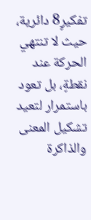تفكيرٍ8 دائرية، حيث لا تنتهي الحركة عند نقطةٍ، بل تعود باستمرار لتعيد تشكيل المعنى والذاكرة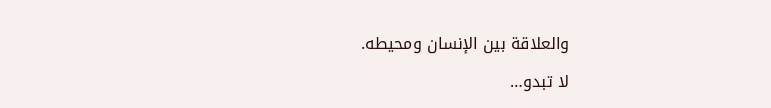والعلاقة بين الإنسان ومحيطه.

لا تبدو…